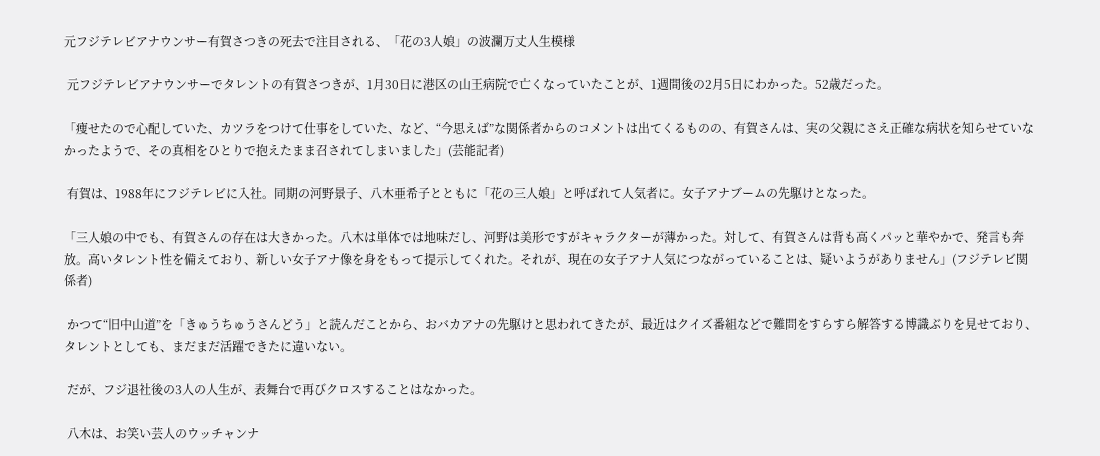元フジテレビアナウンサー有賀さつきの死去で注目される、「花の3人娘」の波瀾万丈人生模様

 元フジテレビアナウンサーでタレントの有賀さつきが、1月30日に港区の山王病院で亡くなっていたことが、1週間後の2月5日にわかった。52歳だった。

「痩せたので心配していた、カツラをつけて仕事をしていた、など、“今思えば”な関係者からのコメントは出てくるものの、有賀さんは、実の父親にさえ正確な病状を知らせていなかったようで、その真相をひとりで抱えたまま召されてしまいました」(芸能記者)

 有賀は、1988年にフジテレビに入社。同期の河野景子、八木亜希子とともに「花の三人娘」と呼ばれて人気者に。女子アナブームの先駆けとなった。

「三人娘の中でも、有賀さんの存在は大きかった。八木は単体では地味だし、河野は美形ですがキャラクターが薄かった。対して、有賀さんは背も高くパッと華やかで、発言も奔放。高いタレント性を備えており、新しい女子アナ像を身をもって提示してくれた。それが、現在の女子アナ人気につながっていることは、疑いようがありません」(フジテレビ関係者)

 かつて“旧中山道”を「きゅうちゅうさんどう」と読んだことから、おバカアナの先駆けと思われてきたが、最近はクイズ番組などで難問をすらすら解答する博識ぶりを見せており、タレントとしても、まだまだ活躍できたに違いない。

 だが、フジ退社後の3人の人生が、表舞台で再びクロスすることはなかった。

 八木は、お笑い芸人のウッチャンナ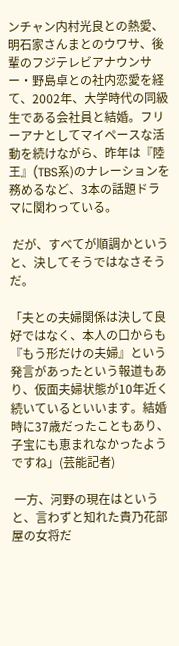ンチャン内村光良との熱愛、明石家さんまとのウワサ、後輩のフジテレビアナウンサー・野島卓との社内恋愛を経て、2002年、大学時代の同級生である会社員と結婚。フリーアナとしてマイペースな活動を続けながら、昨年は『陸王』(TBS系)のナレーションを務めるなど、3本の話題ドラマに関わっている。

 だが、すべてが順調かというと、決してそうではなさそうだ。

「夫との夫婦関係は決して良好ではなく、本人の口からも『もう形だけの夫婦』という発言があったという報道もあり、仮面夫婦状態が10年近く続いているといいます。結婚時に37歳だったこともあり、子宝にも恵まれなかったようですね」(芸能記者)

 一方、河野の現在はというと、言わずと知れた貴乃花部屋の女将だ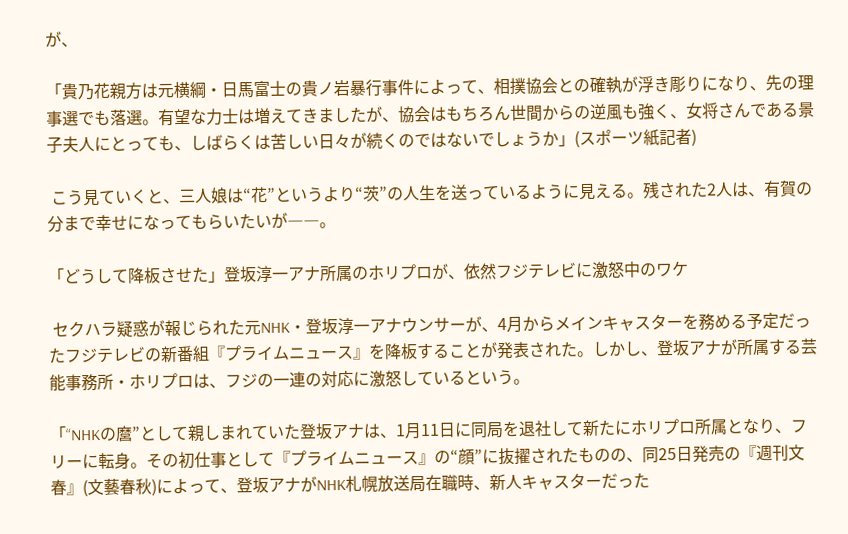が、

「貴乃花親方は元横綱・日馬富士の貴ノ岩暴行事件によって、相撲協会との確執が浮き彫りになり、先の理事選でも落選。有望な力士は増えてきましたが、協会はもちろん世間からの逆風も強く、女将さんである景子夫人にとっても、しばらくは苦しい日々が続くのではないでしょうか」(スポーツ紙記者)

 こう見ていくと、三人娘は“花”というより“茨”の人生を送っているように見える。残された2人は、有賀の分まで幸せになってもらいたいが――。

「どうして降板させた」登坂淳一アナ所属のホリプロが、依然フジテレビに激怒中のワケ

 セクハラ疑惑が報じられた元NHK・登坂淳一アナウンサーが、4月からメインキャスターを務める予定だったフジテレビの新番組『プライムニュース』を降板することが発表された。しかし、登坂アナが所属する芸能事務所・ホリプロは、フジの一連の対応に激怒しているという。

「“NHKの麿”として親しまれていた登坂アナは、1月11日に同局を退社して新たにホリプロ所属となり、フリーに転身。その初仕事として『プライムニュース』の“顔”に抜擢されたものの、同25日発売の『週刊文春』(文藝春秋)によって、登坂アナがNHK札幌放送局在職時、新人キャスターだった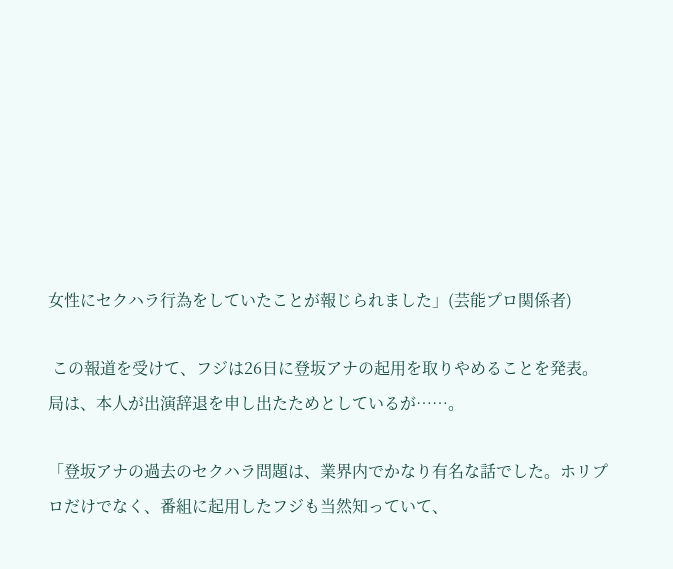女性にセクハラ行為をしていたことが報じられました」(芸能プロ関係者)

 この報道を受けて、フジは26日に登坂アナの起用を取りやめることを発表。局は、本人が出演辞退を申し出たためとしているが……。

「登坂アナの過去のセクハラ問題は、業界内でかなり有名な話でした。ホリプロだけでなく、番組に起用したフジも当然知っていて、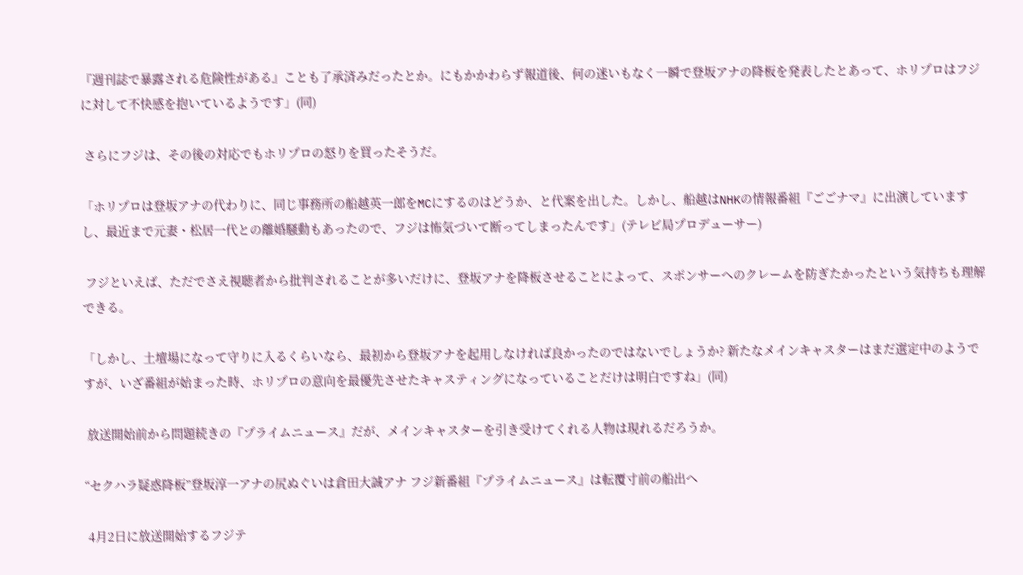『週刊誌で暴露される危険性がある』ことも了承済みだったとか。にもかかわらず報道後、何の迷いもなく一瞬で登坂アナの降板を発表したとあって、ホリプロはフジに対して不快感を抱いているようです」(同)

 さらにフジは、その後の対応でもホリプロの怒りを買ったそうだ。

「ホリプロは登坂アナの代わりに、同じ事務所の船越英一郎をMCにするのはどうか、と代案を出した。しかし、船越はNHKの情報番組『ごごナマ』に出演していますし、最近まで元妻・松居一代との離婚騒動もあったので、フジは怖気づいて断ってしまったんです」(テレビ局プロデューサー)

 フジといえば、ただでさえ視聴者から批判されることが多いだけに、登坂アナを降板させることによって、スポンサーへのクレームを防ぎたかったという気持ちも理解できる。

「しかし、土壇場になって守りに入るくらいなら、最初から登坂アナを起用しなければ良かったのではないでしょうか? 新たなメインキャスターはまだ選定中のようですが、いざ番組が始まった時、ホリプロの意向を最優先させたキャスティングになっていることだけは明白ですね」(同)

 放送開始前から問題続きの『プライムニュース』だが、メインキャスターを引き受けてくれる人物は現れるだろうか。

“セクハラ疑惑降板”登坂淳一アナの尻ぬぐいは倉田大誠アナ フジ新番組『プライムニュース』は転覆寸前の船出へ

 4月2日に放送開始するフジテ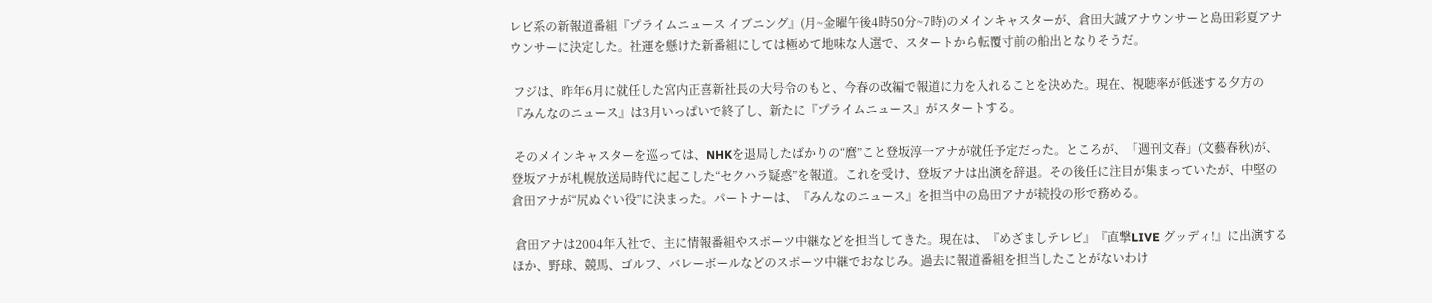レビ系の新報道番組『プライムニュース イブニング』(月~金曜午後4時50分~7時)のメインキャスターが、倉田大誠アナウンサーと島田彩夏アナウンサーに決定した。社運を懸けた新番組にしては極めて地味な人選で、スタートから転覆寸前の船出となりそうだ。

 フジは、昨年6月に就任した宮内正喜新社長の大号令のもと、今春の改編で報道に力を入れることを決めた。現在、視聴率が低迷する夕方の『みんなのニュース』は3月いっぱいで終了し、新たに『プライムニュース』がスタートする。

 そのメインキャスターを巡っては、NHKを退局したばかりの“麿”こと登坂淳一アナが就任予定だった。ところが、「週刊文春」(文藝春秋)が、登坂アナが札幌放送局時代に起こした“セクハラ疑惑”を報道。これを受け、登坂アナは出演を辞退。その後任に注目が集まっていたが、中堅の倉田アナが“尻ぬぐい役”に決まった。パートナーは、『みんなのニュース』を担当中の島田アナが続投の形で務める。

 倉田アナは2004年入社で、主に情報番組やスポーツ中継などを担当してきた。現在は、『めざましテレビ』『直撃LIVE グッディ!』に出演するほか、野球、競馬、ゴルフ、バレーボールなどのスポーツ中継でおなじみ。過去に報道番組を担当したことがないわけ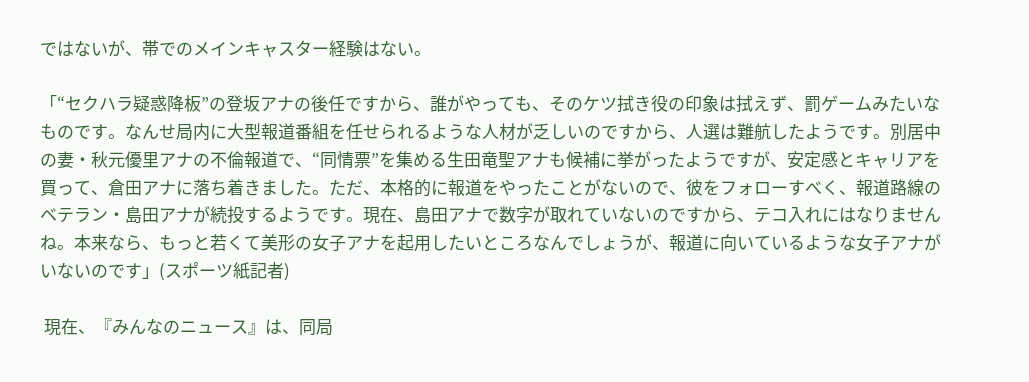ではないが、帯でのメインキャスター経験はない。

「“セクハラ疑惑降板”の登坂アナの後任ですから、誰がやっても、そのケツ拭き役の印象は拭えず、罰ゲームみたいなものです。なんせ局内に大型報道番組を任せられるような人材が乏しいのですから、人選は難航したようです。別居中の妻・秋元優里アナの不倫報道で、“同情票”を集める生田竜聖アナも候補に挙がったようですが、安定感とキャリアを買って、倉田アナに落ち着きました。ただ、本格的に報道をやったことがないので、彼をフォローすべく、報道路線のベテラン・島田アナが続投するようです。現在、島田アナで数字が取れていないのですから、テコ入れにはなりませんね。本来なら、もっと若くて美形の女子アナを起用したいところなんでしょうが、報道に向いているような女子アナがいないのです」(スポーツ紙記者)

 現在、『みんなのニュース』は、同局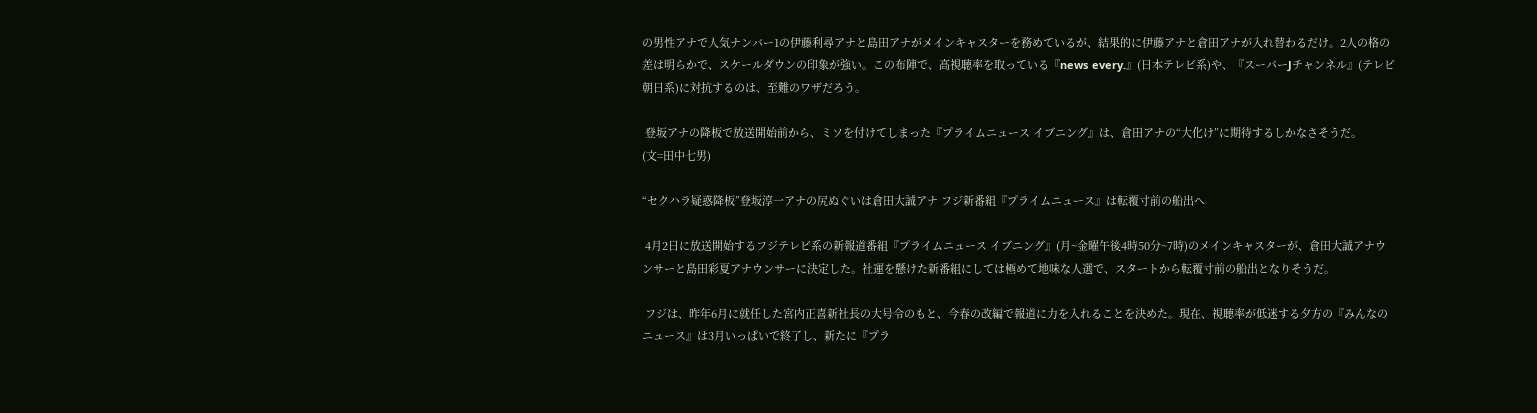の男性アナで人気ナンバー1の伊藤利尋アナと島田アナがメインキャスターを務めているが、結果的に伊藤アナと倉田アナが入れ替わるだけ。2人の格の差は明らかで、スケールダウンの印象が強い。この布陣で、高視聴率を取っている『news every.』(日本テレビ系)や、『スーパーJチャンネル』(テレビ朝日系)に対抗するのは、至難のワザだろう。

 登坂アナの降板で放送開始前から、ミソを付けてしまった『プライムニュース イブニング』は、倉田アナの“大化け”に期待するしかなさそうだ。
(文=田中七男)

“セクハラ疑惑降板”登坂淳一アナの尻ぬぐいは倉田大誠アナ フジ新番組『プライムニュース』は転覆寸前の船出へ

 4月2日に放送開始するフジテレビ系の新報道番組『プライムニュース イブニング』(月~金曜午後4時50分~7時)のメインキャスターが、倉田大誠アナウンサーと島田彩夏アナウンサーに決定した。社運を懸けた新番組にしては極めて地味な人選で、スタートから転覆寸前の船出となりそうだ。

 フジは、昨年6月に就任した宮内正喜新社長の大号令のもと、今春の改編で報道に力を入れることを決めた。現在、視聴率が低迷する夕方の『みんなのニュース』は3月いっぱいで終了し、新たに『プラ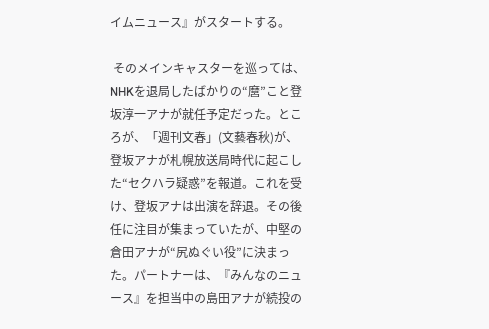イムニュース』がスタートする。

 そのメインキャスターを巡っては、NHKを退局したばかりの“麿”こと登坂淳一アナが就任予定だった。ところが、「週刊文春」(文藝春秋)が、登坂アナが札幌放送局時代に起こした“セクハラ疑惑”を報道。これを受け、登坂アナは出演を辞退。その後任に注目が集まっていたが、中堅の倉田アナが“尻ぬぐい役”に決まった。パートナーは、『みんなのニュース』を担当中の島田アナが続投の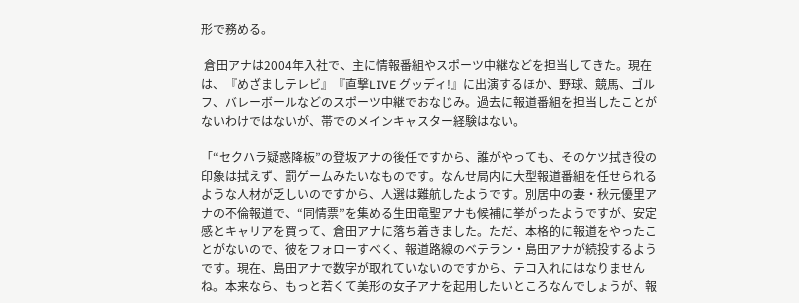形で務める。

 倉田アナは2004年入社で、主に情報番組やスポーツ中継などを担当してきた。現在は、『めざましテレビ』『直撃LIVE グッディ!』に出演するほか、野球、競馬、ゴルフ、バレーボールなどのスポーツ中継でおなじみ。過去に報道番組を担当したことがないわけではないが、帯でのメインキャスター経験はない。

「“セクハラ疑惑降板”の登坂アナの後任ですから、誰がやっても、そのケツ拭き役の印象は拭えず、罰ゲームみたいなものです。なんせ局内に大型報道番組を任せられるような人材が乏しいのですから、人選は難航したようです。別居中の妻・秋元優里アナの不倫報道で、“同情票”を集める生田竜聖アナも候補に挙がったようですが、安定感とキャリアを買って、倉田アナに落ち着きました。ただ、本格的に報道をやったことがないので、彼をフォローすべく、報道路線のベテラン・島田アナが続投するようです。現在、島田アナで数字が取れていないのですから、テコ入れにはなりませんね。本来なら、もっと若くて美形の女子アナを起用したいところなんでしょうが、報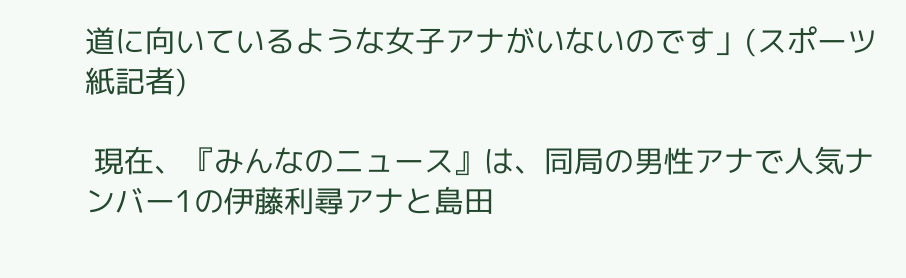道に向いているような女子アナがいないのです」(スポーツ紙記者)

 現在、『みんなのニュース』は、同局の男性アナで人気ナンバー1の伊藤利尋アナと島田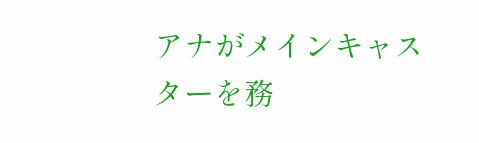アナがメインキャスターを務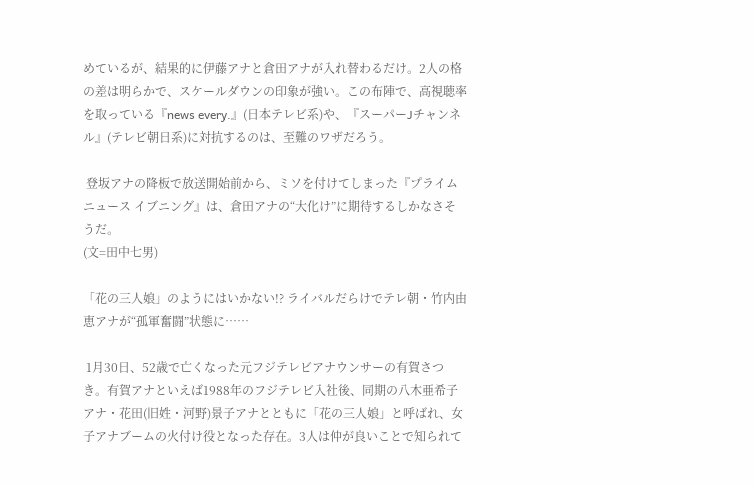めているが、結果的に伊藤アナと倉田アナが入れ替わるだけ。2人の格の差は明らかで、スケールダウンの印象が強い。この布陣で、高視聴率を取っている『news every.』(日本テレビ系)や、『スーパーJチャンネル』(テレビ朝日系)に対抗するのは、至難のワザだろう。

 登坂アナの降板で放送開始前から、ミソを付けてしまった『プライムニュース イブニング』は、倉田アナの“大化け”に期待するしかなさそうだ。
(文=田中七男)

「花の三人娘」のようにはいかない!? ライバルだらけでテレ朝・竹内由恵アナが“孤軍奮闘”状態に……

 1月30日、52歳で亡くなった元フジテレビアナウンサーの有賀さつき。有賀アナといえば1988年のフジテレビ入社後、同期の八木亜希子アナ・花田(旧姓・河野)景子アナとともに「花の三人娘」と呼ばれ、女子アナブームの火付け役となった存在。3人は仲が良いことで知られて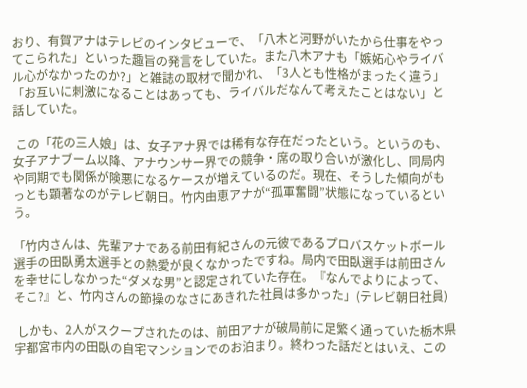おり、有賀アナはテレビのインタビューで、「八木と河野がいたから仕事をやってこられた」といった趣旨の発言をしていた。また八木アナも「嫉妬心やライバル心がなかったのか?」と雑誌の取材で聞かれ、「3人とも性格がまったく違う」「お互いに刺激になることはあっても、ライバルだなんて考えたことはない」と話していた。

 この「花の三人娘」は、女子アナ界では稀有な存在だったという。というのも、女子アナブーム以降、アナウンサー界での競争・席の取り合いが激化し、同局内や同期でも関係が険悪になるケースが増えているのだ。現在、そうした傾向がもっとも顕著なのがテレビ朝日。竹内由恵アナが“孤軍奮闘”状態になっているという。

「竹内さんは、先輩アナである前田有紀さんの元彼であるプロバスケットボール選手の田臥勇太選手との熱愛が良くなかったですね。局内で田臥選手は前田さんを幸せにしなかった“ダメな男”と認定されていた存在。『なんでよりによって、そこ?』と、竹内さんの節操のなさにあきれた社員は多かった」(テレビ朝日社員)

 しかも、2人がスクープされたのは、前田アナが破局前に足繁く通っていた栃木県宇都宮市内の田臥の自宅マンションでのお泊まり。終わった話だとはいえ、この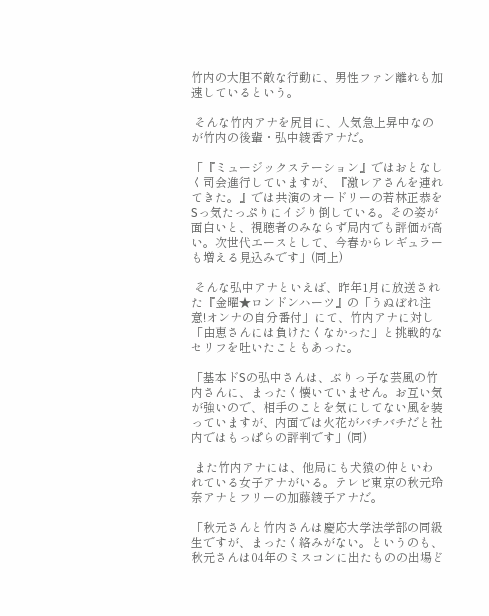竹内の大胆不敵な行動に、男性ファン離れも加速しているという。

 そんな竹内アナを尻目に、人気急上昇中なのが竹内の後輩・弘中綾香アナだ。

「『ミュージックステーション』ではおとなしく司会進行していますが、『激レアさんを連れてきた。』では共演のオードリーの若林正恭をSっ気たっぷりにイジり倒している。その姿が面白いと、視聴者のみならず局内でも評価が高い。次世代エースとして、今春からレギュラーも増える見込みです」(同上)

 そんな弘中アナといえば、昨年1月に放送された『金曜★ロンドンハーツ』の「うぬぼれ注意!オンナの自分番付」にて、竹内アナに対し「由恵さんには負けたくなかった」と挑戦的なセリフを吐いたこともあった。

「基本ドSの弘中さんは、ぶりっ子な芸風の竹内さんに、まったく懐いていません。お互い気が強いので、相手のことを気にしてない風を装っていますが、内面では火花がバチバチだと社内ではもっぱらの評判です」(同)

 また竹内アナには、他局にも犬猿の仲といわれている女子アナがいる。テレビ東京の秋元玲奈アナとフリーの加藤綾子アナだ。

「秋元さんと竹内さんは慶応大学法学部の同級生ですが、まったく絡みがない。というのも、秋元さんは04年のミスコンに出たものの出場ど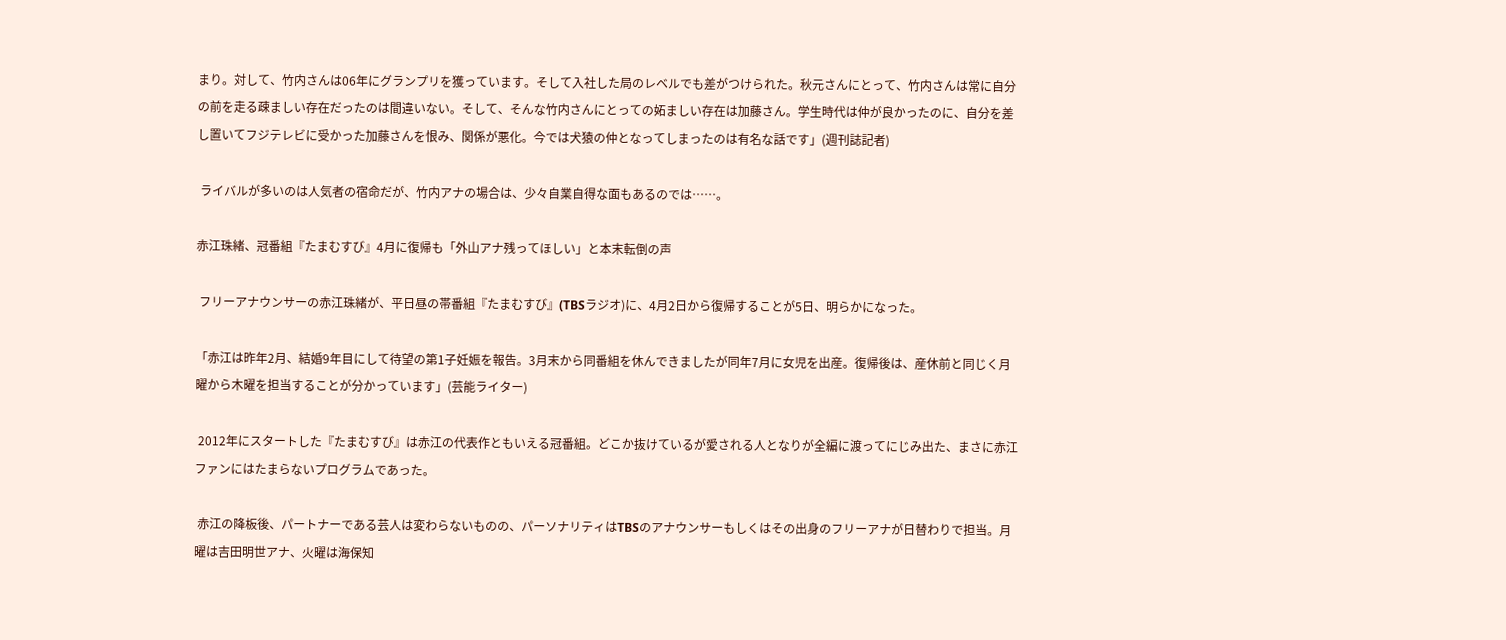まり。対して、竹内さんは06年にグランプリを獲っています。そして入社した局のレベルでも差がつけられた。秋元さんにとって、竹内さんは常に自分の前を走る疎ましい存在だったのは間違いない。そして、そんな竹内さんにとっての妬ましい存在は加藤さん。学生時代は仲が良かったのに、自分を差し置いてフジテレビに受かった加藤さんを恨み、関係が悪化。今では犬猿の仲となってしまったのは有名な話です」(週刊誌記者)

 ライバルが多いのは人気者の宿命だが、竹内アナの場合は、少々自業自得な面もあるのでは……。

赤江珠緒、冠番組『たまむすび』4月に復帰も「外山アナ残ってほしい」と本末転倒の声

 フリーアナウンサーの赤江珠緒が、平日昼の帯番組『たまむすび』(TBSラジオ)に、4月2日から復帰することが5日、明らかになった。

「赤江は昨年2月、結婚9年目にして待望の第1子妊娠を報告。3月末から同番組を休んできましたが同年7月に女児を出産。復帰後は、産休前と同じく月曜から木曜を担当することが分かっています」(芸能ライター)

 2012年にスタートした『たまむすび』は赤江の代表作ともいえる冠番組。どこか抜けているが愛される人となりが全編に渡ってにじみ出た、まさに赤江ファンにはたまらないプログラムであった。

 赤江の降板後、パートナーである芸人は変わらないものの、パーソナリティはTBSのアナウンサーもしくはその出身のフリーアナが日替わりで担当。月曜は吉田明世アナ、火曜は海保知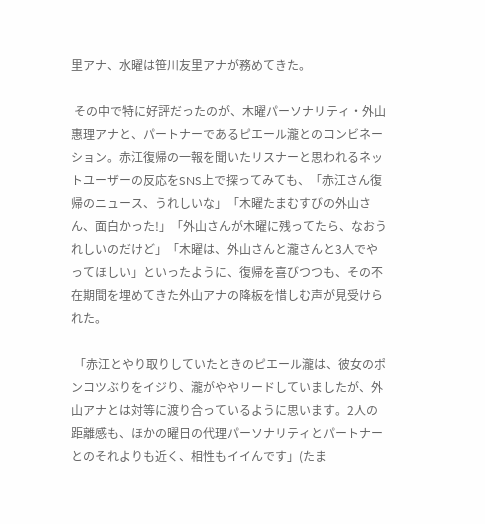里アナ、水曜は笹川友里アナが務めてきた。

 その中で特に好評だったのが、木曜パーソナリティ・外山惠理アナと、パートナーであるピエール瀧とのコンビネーション。赤江復帰の一報を聞いたリスナーと思われるネットユーザーの反応をSNS上で探ってみても、「赤江さん復帰のニュース、うれしいな」「木曜たまむすびの外山さん、面白かった!」「外山さんが木曜に残ってたら、なおうれしいのだけど」「木曜は、外山さんと瀧さんと3人でやってほしい」といったように、復帰を喜びつつも、その不在期間を埋めてきた外山アナの降板を惜しむ声が見受けられた。

 「赤江とやり取りしていたときのピエール瀧は、彼女のポンコツぶりをイジり、瀧がややリードしていましたが、外山アナとは対等に渡り合っているように思います。2人の距離感も、ほかの曜日の代理パーソナリティとパートナーとのそれよりも近く、相性もイイんです」(たま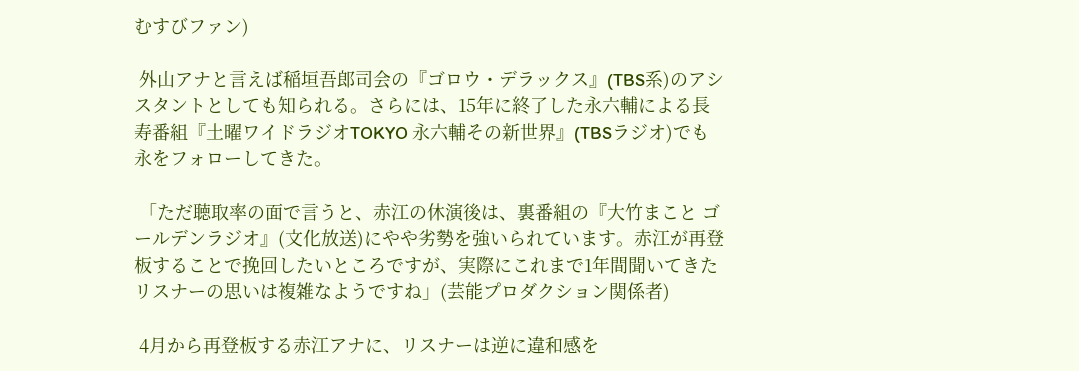むすびファン)

 外山アナと言えば稲垣吾郎司会の『ゴロウ・デラックス』(TBS系)のアシスタントとしても知られる。さらには、15年に終了した永六輔による長寿番組『土曜ワイドラジオTOKYO 永六輔その新世界』(TBSラジオ)でも永をフォローしてきた。

 「ただ聴取率の面で言うと、赤江の休演後は、裏番組の『大竹まこと ゴールデンラジオ』(文化放送)にやや劣勢を強いられています。赤江が再登板することで挽回したいところですが、実際にこれまで1年間聞いてきたリスナーの思いは複雑なようですね」(芸能プロダクション関係者)

 4月から再登板する赤江アナに、リスナーは逆に違和感を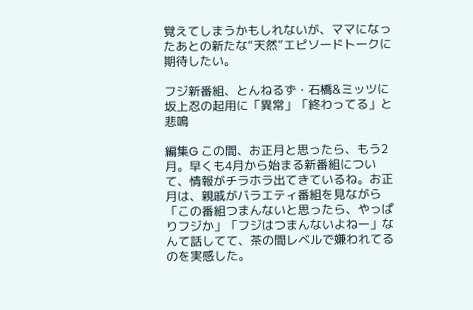覚えてしまうかもしれないが、ママになったあとの新たな“天然”エピソードトークに期待したい。

フジ新番組、とんねるず・石橋&ミッツに坂上忍の起用に「異常」「終わってる」と悲鳴

編集G この間、お正月と思ったら、もう2月。早くも4月から始まる新番組について、情報がチラホラ出てきているね。お正月は、親戚がバラエティ番組を見ながら「この番組つまんないと思ったら、やっぱりフジか」「フジはつまんないよねー」なんて話してて、茶の間レベルで嫌われてるのを実感した。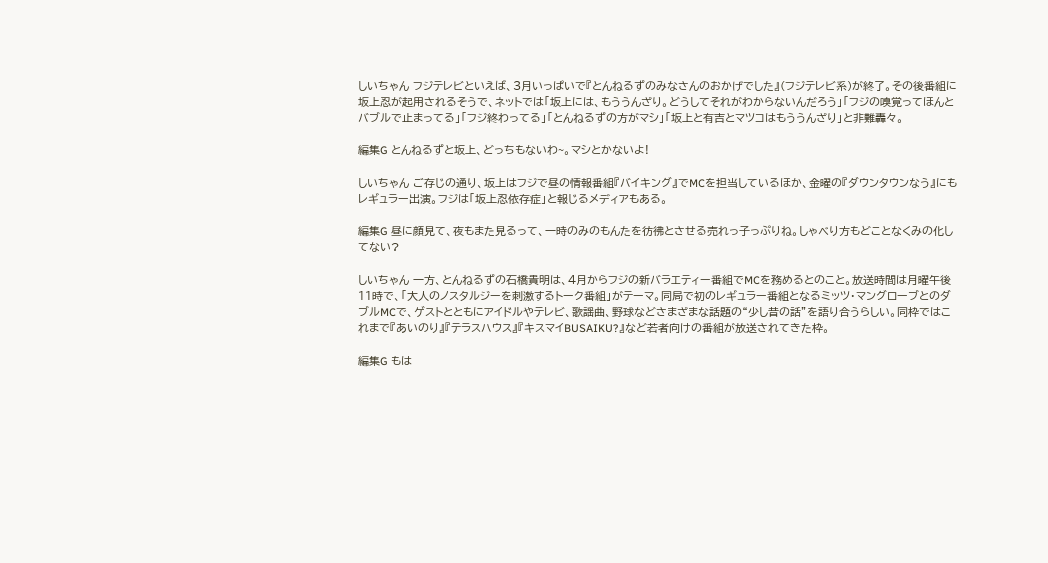しいちゃん フジテレビといえば、3月いっぱいで『とんねるずのみなさんのおかげでした』(フジテレビ系)が終了。その後番組に坂上忍が起用されるそうで、ネットでは「坂上には、もううんざり。どうしてそれがわからないんだろう」「フジの嗅覚ってほんとバブルで止まってる」「フジ終わってる」「とんねるずの方がマシ」「坂上と有吉とマツコはもううんざり」と非難轟々。

編集G とんねるずと坂上、どっちもないわ~。マシとかないよ!

しいちゃん ご存じの通り、坂上はフジで昼の情報番組『バイキング』でMCを担当しているほか、金曜の『ダウンタウンなう』にもレギュラー出演。フジは「坂上忍依存症」と報じるメディアもある。

編集G 昼に顔見て、夜もまた見るって、一時のみのもんたを彷彿とさせる売れっ子っぷりね。しゃべり方もどことなくみの化してない?

しいちゃん 一方、とんねるずの石橋貴明は、4月からフジの新バラエティー番組でMCを務めるとのこと。放送時間は月曜午後11時で、「大人のノスタルジーを刺激するトーク番組」がテーマ。同局で初のレギュラー番組となるミッツ・マングローブとのダブルMCで、ゲストとともにアイドルやテレビ、歌謡曲、野球などさまざまな話題の“少し昔の話”を語り合うらしい。同枠ではこれまで『あいのり』『テラスハウス』『キスマイBUSAIKU?』など若者向けの番組が放送されてきた枠。

編集G もは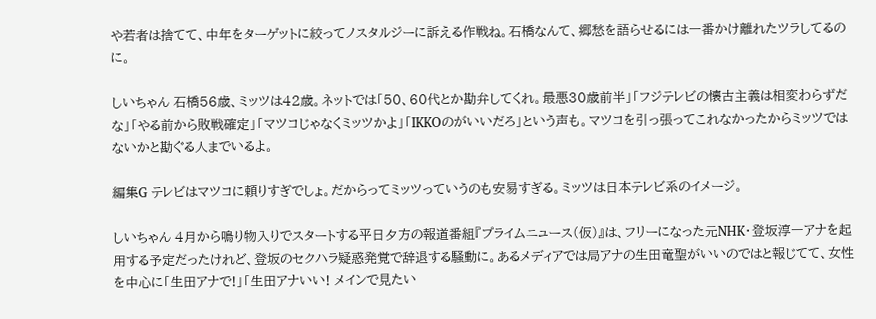や若者は捨てて、中年をターゲットに絞ってノスタルジーに訴える作戦ね。石橋なんて、郷愁を語らせるには一番かけ離れたツラしてるのに。

しいちゃん 石橋56歳、ミッツは42歳。ネットでは「50、60代とか勘弁してくれ。最悪30歳前半」「フジテレビの懐古主義は相変わらずだな」「やる前から敗戦確定」「マツコじゃなくミッツかよ」「IKKOのがいいだろ」という声も。マツコを引っ張ってこれなかったからミッツではないかと勘ぐる人までいるよ。

編集G テレビはマツコに頼りすぎでしょ。だからってミッツっていうのも安易すぎる。ミッツは日本テレビ系のイメージ。

しいちゃん 4月から鳴り物入りでスタートする平日夕方の報道番組『プライムニュース(仮)』は、フリーになった元NHK・登坂淳一アナを起用する予定だったけれど、登坂のセクハラ疑惑発覚で辞退する騒動に。あるメディアでは局アナの生田竜聖がいいのではと報じてて、女性を中心に「生田アナで!」「生田アナいい! メインで見たい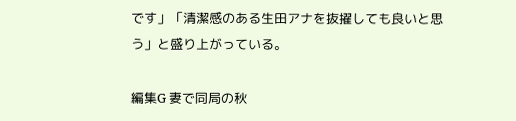です」「清潔感のある生田アナを抜擢しても良いと思う」と盛り上がっている。

編集G 妻で同局の秋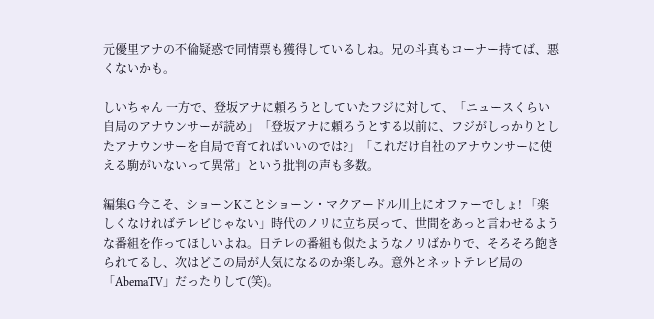元優里アナの不倫疑惑で同情票も獲得しているしね。兄の斗真もコーナー持てば、悪くないかも。

しいちゃん 一方で、登坂アナに頼ろうとしていたフジに対して、「ニュースくらい自局のアナウンサーが読め」「登坂アナに頼ろうとする以前に、フジがしっかりとしたアナウンサーを自局で育てればいいのでは?」「これだけ自社のアナウンサーに使える駒がいないって異常」という批判の声も多数。

編集G 今こそ、ショーンKことショーン・マクアードル川上にオファーでしょ! 「楽しくなければテレビじゃない」時代のノリに立ち戻って、世間をあっと言わせるような番組を作ってほしいよね。日テレの番組も似たようなノリばかりで、そろそろ飽きられてるし、次はどこの局が人気になるのか楽しみ。意外とネットテレビ局の「AbemaTV」だったりして(笑)。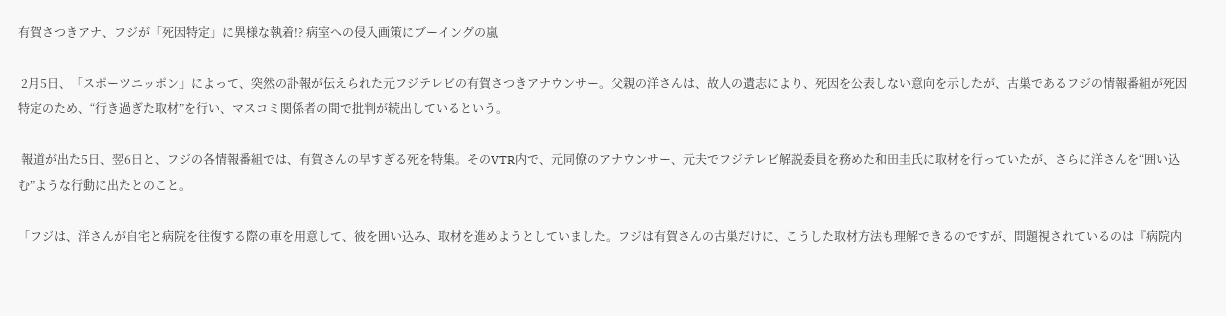有賀さつきアナ、フジが「死因特定」に異様な執着!? 病室への侵入画策にブーイングの嵐

 2月5日、「スポーツニッポン」によって、突然の訃報が伝えられた元フジテレビの有賀さつきアナウンサー。父親の洋さんは、故人の遺志により、死因を公表しない意向を示したが、古巣であるフジの情報番組が死因特定のため、“行き過ぎた取材”を行い、マスコミ関係者の間で批判が続出しているという。

 報道が出た5日、翌6日と、フジの各情報番組では、有賀さんの早すぎる死を特集。そのVTR内で、元同僚のアナウンサー、元夫でフジテレビ解説委員を務めた和田圭氏に取材を行っていたが、さらに洋さんを“囲い込む”ような行動に出たとのこと。

「フジは、洋さんが自宅と病院を往復する際の車を用意して、彼を囲い込み、取材を進めようとしていました。フジは有賀さんの古巣だけに、こうした取材方法も理解できるのですが、問題視されているのは『病院内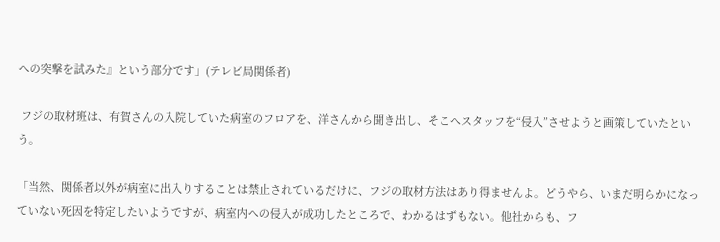への突撃を試みた』という部分です」(テレビ局関係者)

 フジの取材班は、有賀さんの入院していた病室のフロアを、洋さんから聞き出し、そこへスタッフを“侵入”させようと画策していたという。

「当然、関係者以外が病室に出入りすることは禁止されているだけに、フジの取材方法はあり得ませんよ。どうやら、いまだ明らかになっていない死因を特定したいようですが、病室内への侵入が成功したところで、わかるはずもない。他社からも、フ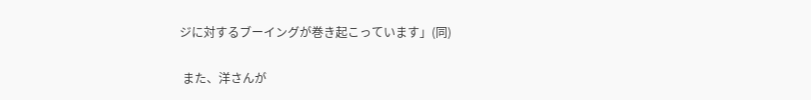ジに対するブーイングが巻き起こっています」(同)

 また、洋さんが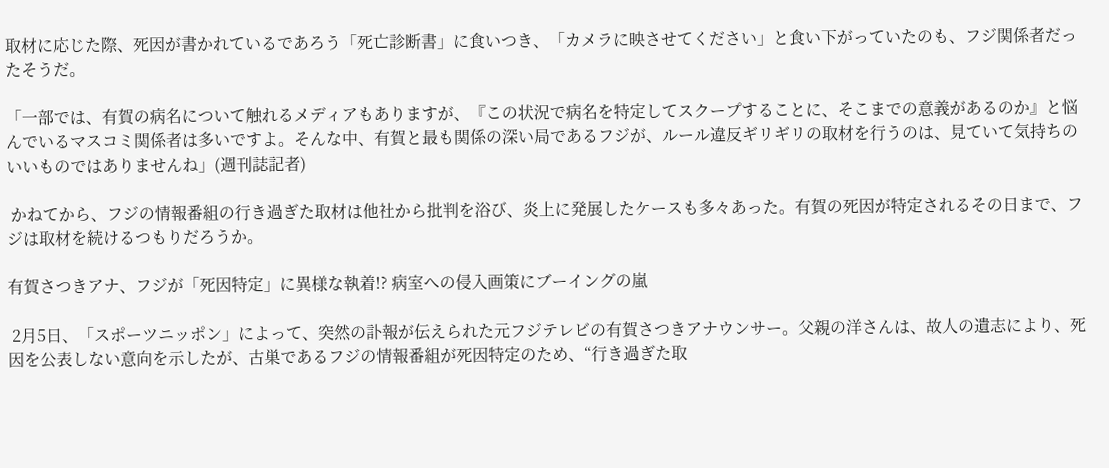取材に応じた際、死因が書かれているであろう「死亡診断書」に食いつき、「カメラに映させてください」と食い下がっていたのも、フジ関係者だったそうだ。

「一部では、有賀の病名について触れるメディアもありますが、『この状況で病名を特定してスクープすることに、そこまでの意義があるのか』と悩んでいるマスコミ関係者は多いですよ。そんな中、有賀と最も関係の深い局であるフジが、ルール違反ギリギリの取材を行うのは、見ていて気持ちのいいものではありませんね」(週刊誌記者)

 かねてから、フジの情報番組の行き過ぎた取材は他社から批判を浴び、炎上に発展したケースも多々あった。有賀の死因が特定されるその日まで、フジは取材を続けるつもりだろうか。

有賀さつきアナ、フジが「死因特定」に異様な執着!? 病室への侵入画策にブーイングの嵐

 2月5日、「スポーツニッポン」によって、突然の訃報が伝えられた元フジテレビの有賀さつきアナウンサー。父親の洋さんは、故人の遺志により、死因を公表しない意向を示したが、古巣であるフジの情報番組が死因特定のため、“行き過ぎた取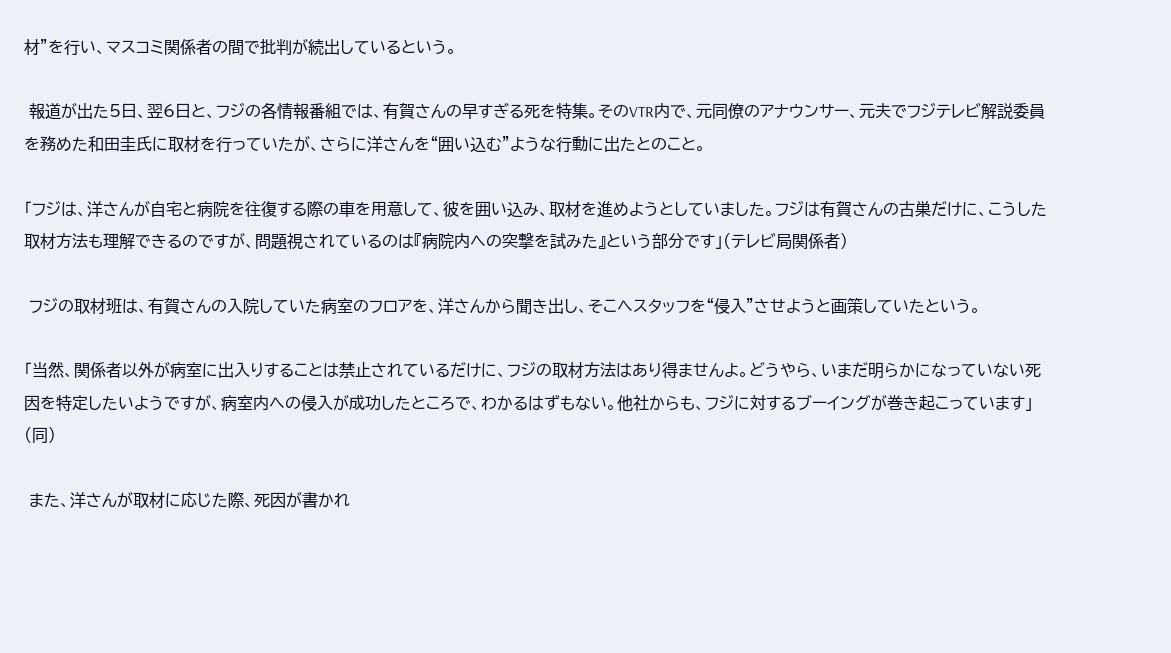材”を行い、マスコミ関係者の間で批判が続出しているという。

 報道が出た5日、翌6日と、フジの各情報番組では、有賀さんの早すぎる死を特集。そのVTR内で、元同僚のアナウンサー、元夫でフジテレビ解説委員を務めた和田圭氏に取材を行っていたが、さらに洋さんを“囲い込む”ような行動に出たとのこと。

「フジは、洋さんが自宅と病院を往復する際の車を用意して、彼を囲い込み、取材を進めようとしていました。フジは有賀さんの古巣だけに、こうした取材方法も理解できるのですが、問題視されているのは『病院内への突撃を試みた』という部分です」(テレビ局関係者)

 フジの取材班は、有賀さんの入院していた病室のフロアを、洋さんから聞き出し、そこへスタッフを“侵入”させようと画策していたという。

「当然、関係者以外が病室に出入りすることは禁止されているだけに、フジの取材方法はあり得ませんよ。どうやら、いまだ明らかになっていない死因を特定したいようですが、病室内への侵入が成功したところで、わかるはずもない。他社からも、フジに対するブーイングが巻き起こっています」(同)

 また、洋さんが取材に応じた際、死因が書かれ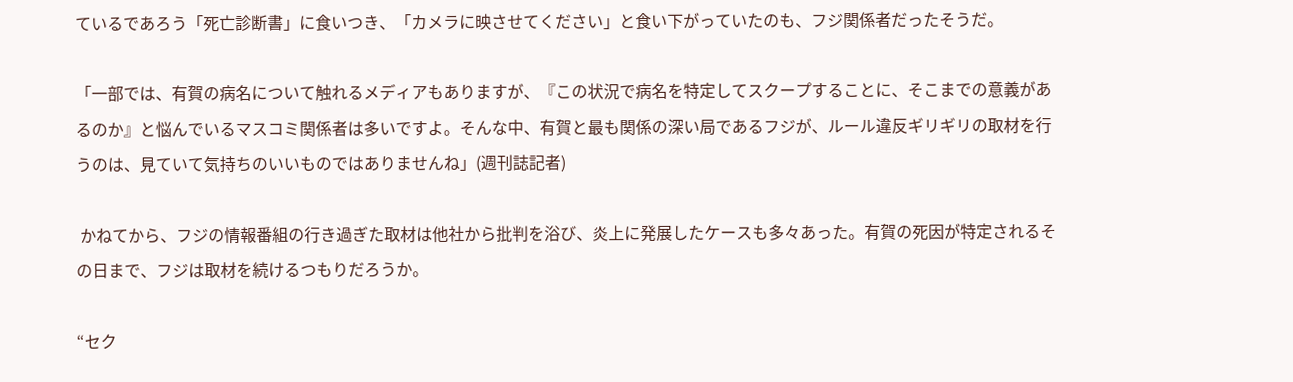ているであろう「死亡診断書」に食いつき、「カメラに映させてください」と食い下がっていたのも、フジ関係者だったそうだ。

「一部では、有賀の病名について触れるメディアもありますが、『この状況で病名を特定してスクープすることに、そこまでの意義があるのか』と悩んでいるマスコミ関係者は多いですよ。そんな中、有賀と最も関係の深い局であるフジが、ルール違反ギリギリの取材を行うのは、見ていて気持ちのいいものではありませんね」(週刊誌記者)

 かねてから、フジの情報番組の行き過ぎた取材は他社から批判を浴び、炎上に発展したケースも多々あった。有賀の死因が特定されるその日まで、フジは取材を続けるつもりだろうか。

“セク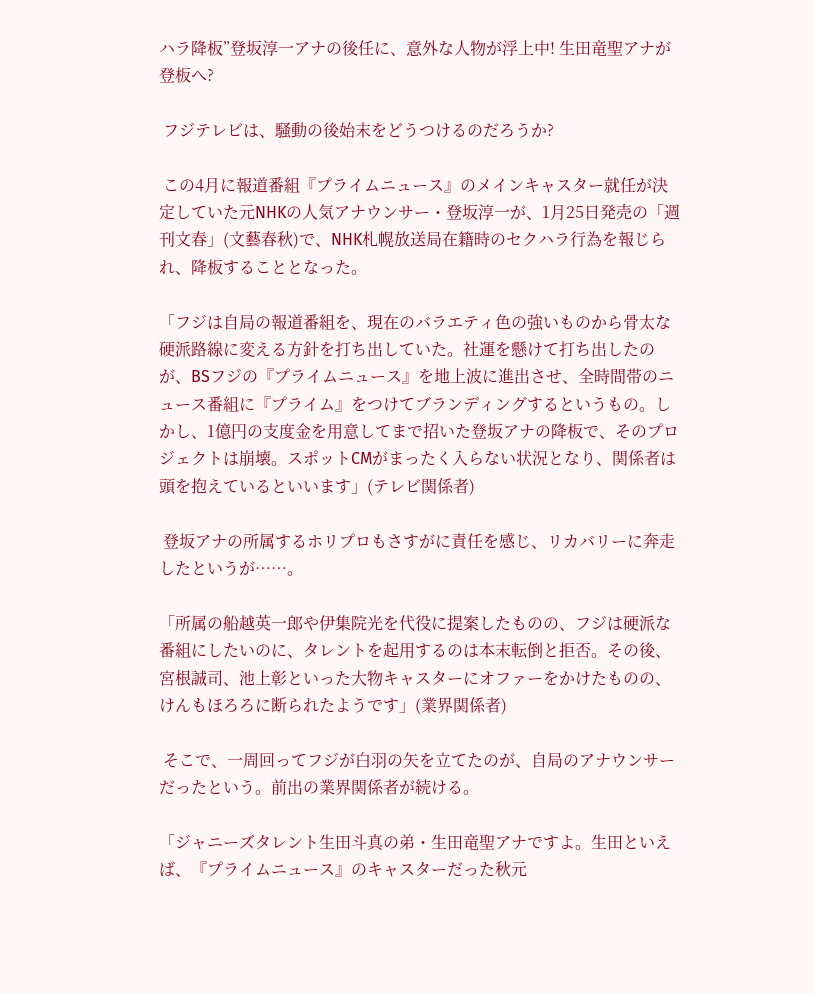ハラ降板”登坂淳一アナの後任に、意外な人物が浮上中! 生田竜聖アナが登板へ?

 フジテレビは、騒動の後始末をどうつけるのだろうか?

 この4月に報道番組『プライムニュース』のメインキャスター就任が決定していた元NHKの人気アナウンサー・登坂淳一が、1月25日発売の「週刊文春」(文藝春秋)で、NHK札幌放送局在籍時のセクハラ行為を報じられ、降板することとなった。

「フジは自局の報道番組を、現在のバラエティ色の強いものから骨太な硬派路線に変える方針を打ち出していた。社運を懸けて打ち出したのが、BSフジの『プライムニュース』を地上波に進出させ、全時間帯のニュース番組に『プライム』をつけてブランディングするというもの。しかし、1億円の支度金を用意してまで招いた登坂アナの降板で、そのプロジェクトは崩壊。スポットCMがまったく入らない状況となり、関係者は頭を抱えているといいます」(テレビ関係者)

 登坂アナの所属するホリプロもさすがに責任を感じ、リカバリーに奔走したというが……。

「所属の船越英一郎や伊集院光を代役に提案したものの、フジは硬派な番組にしたいのに、タレントを起用するのは本末転倒と拒否。その後、宮根誠司、池上彰といった大物キャスターにオファーをかけたものの、けんもほろろに断られたようです」(業界関係者)

 そこで、一周回ってフジが白羽の矢を立てたのが、自局のアナウンサーだったという。前出の業界関係者が続ける。

「ジャニーズタレント生田斗真の弟・生田竜聖アナですよ。生田といえば、『プライムニュース』のキャスターだった秋元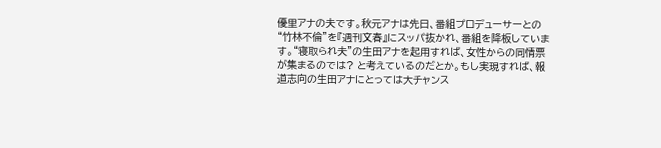優里アナの夫です。秋元アナは先日、番組プロデューサーとの“竹林不倫”を『週刊文春』にスッパ抜かれ、番組を降板しています。“寝取られ夫”の生田アナを起用すれば、女性からの同情票が集まるのでは? と考えているのだとか。もし実現すれば、報道志向の生田アナにとっては大チャンス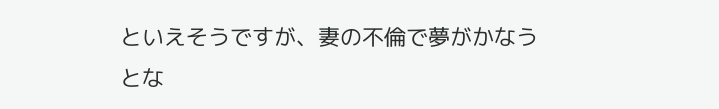といえそうですが、妻の不倫で夢がかなうとな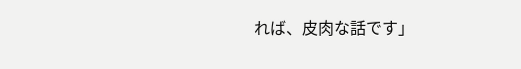れば、皮肉な話です」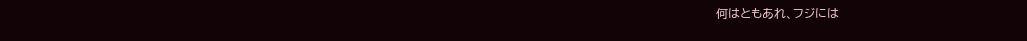何はともあれ、フジには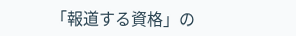「報道する資格」の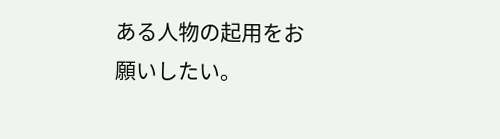ある人物の起用をお願いしたい。